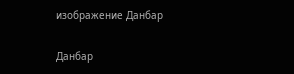изображение Данбар

Данбар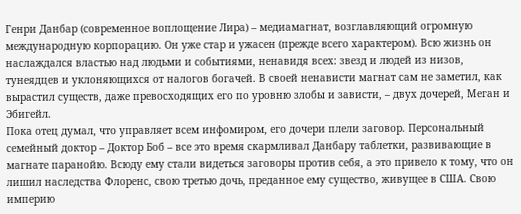Генри Данбар (современное воплощение Лира) – медиамагнат, возглавляющий огромную международную корпорацию. Он уже стар и ужасен (прежде всего характером). Всю жизнь он наслаждался властью над людьми и событиями, ненавидя всех: звезд и людей из низов, тунеядцев и уклоняющихся от налогов богачей. В своей ненависти магнат сам не заметил, как вырастил существ, даже превосходящих его по уровню злобы и зависти, – двух дочерей, Меган и Эбигейл.
Пока отец думал, что управляет всем инфомиром, его дочери плели заговор. Персональный семейный доктор – Доктор Боб – все это время скармливал Данбару таблетки, развивающие в магнате паранойю. Всюду ему стали видеться заговоры против себя, а это привело к тому, что он лишил наследства Флоренс, свою третью дочь, преданное ему существо, живущее в США. Свою империю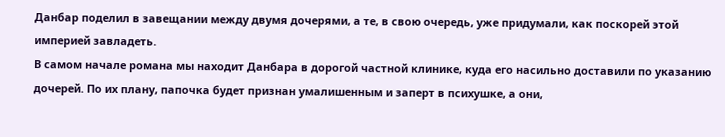Данбар поделил в завещании между двумя дочерями, а те, в свою очередь, уже придумали, как поскорей этой империей завладеть.
В самом начале романа мы находит Данбара в дорогой частной клинике, куда его насильно доставили по указанию дочерей. По их плану, папочка будет признан умалишенным и заперт в психушке, а они,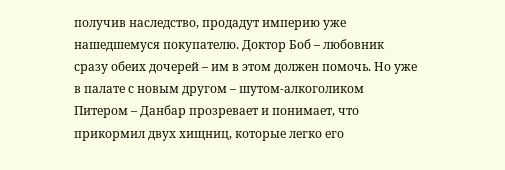получив наследство, продадут империю уже нашедшемуся покупателю. Доктор Боб – любовник сразу обеих дочерей – им в этом должен помочь. Но уже в палате с новым другом – шутом-алкоголиком Питером – Данбар прозревает и понимает, что прикормил двух хищниц, которые легко его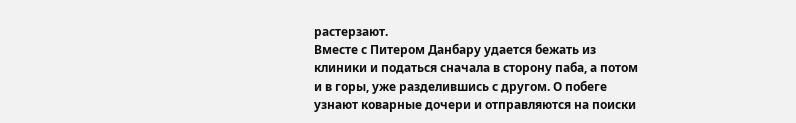растерзают.
Вместе с Питером Данбару удается бежать из клиники и податься сначала в сторону паба, а потом и в горы, уже разделившись с другом. О побеге узнают коварные дочери и отправляются на поиски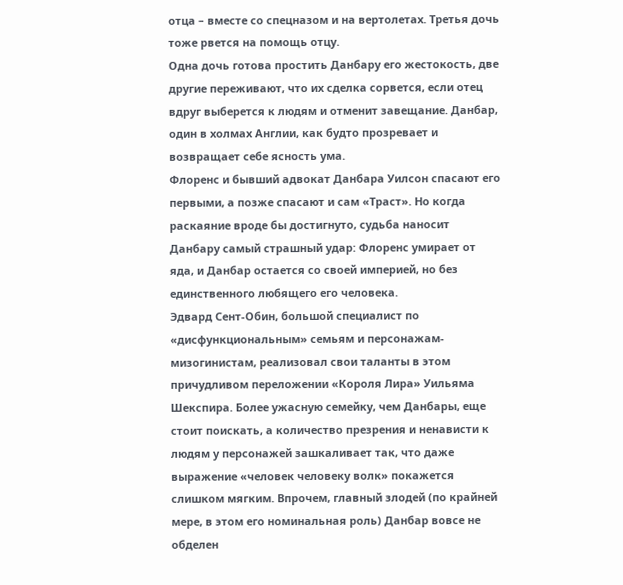отца – вместе со спецназом и на вертолетах. Третья дочь тоже рвется на помощь отцу.
Одна дочь готова простить Данбару его жестокость, две другие переживают, что их сделка сорвется, если отец вдруг выберется к людям и отменит завещание. Данбар, один в холмах Англии, как будто прозревает и возвращает себе ясность ума.
Флоренс и бывший адвокат Данбара Уилсон спасают его первыми, а позже спасают и сам «Траст». Но когда раскаяние вроде бы достигнуто, судьба наносит Данбару самый страшный удар: Флоренс умирает от яда, и Данбар остается со своей империей, но без единственного любящего его человека.
Эдвард Сент-Обин, большой специалист по «дисфункциональным» семьям и персонажам-мизогинистам, реализовал свои таланты в этом причудливом переложении «Короля Лира» Уильяма Шекспира. Более ужасную семейку, чем Данбары, еще стоит поискать, а количество презрения и ненависти к людям у персонажей зашкаливает так, что даже выражение «человек человеку волк» покажется слишком мягким. Впрочем, главный злодей (по крайней мере, в этом его номинальная роль) Данбар вовсе не обделен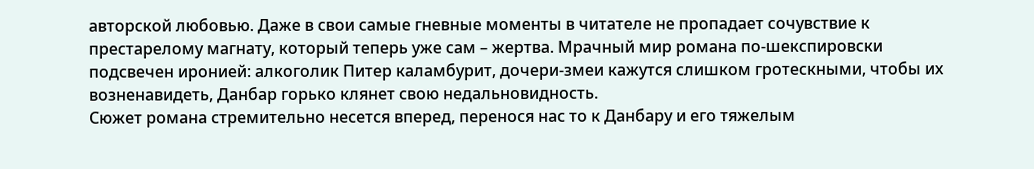авторской любовью. Даже в свои самые гневные моменты в читателе не пропадает сочувствие к престарелому магнату, который теперь уже сам – жертва. Мрачный мир романа по-шекспировски подсвечен иронией: алкоголик Питер каламбурит, дочери-змеи кажутся слишком гротескными, чтобы их возненавидеть, Данбар горько клянет свою недальновидность.
Сюжет романа стремительно несется вперед, перенося нас то к Данбару и его тяжелым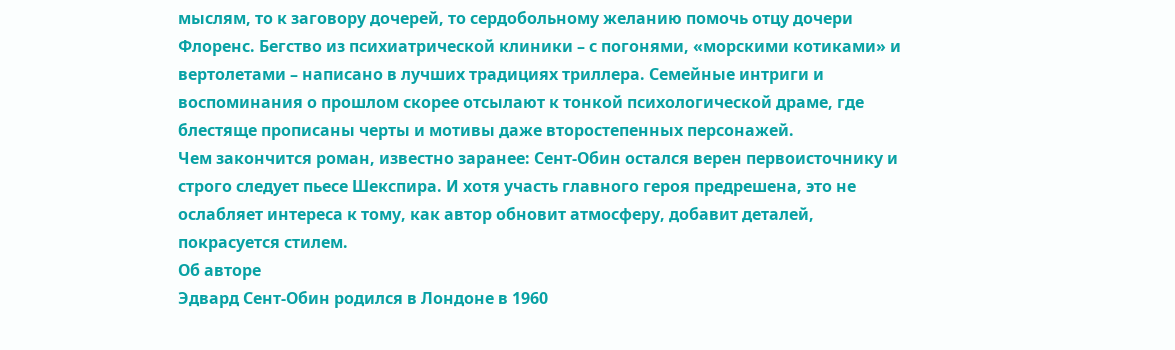мыслям, то к заговору дочерей, то сердобольному желанию помочь отцу дочери Флоренс. Бегство из психиатрической клиники – с погонями, «морскими котиками» и вертолетами – написано в лучших традициях триллера. Семейные интриги и воспоминания о прошлом скорее отсылают к тонкой психологической драме, где блестяще прописаны черты и мотивы даже второстепенных персонажей.
Чем закончится роман, известно заранее: Сент-Обин остался верен первоисточнику и строго следует пьесе Шекспира. И хотя участь главного героя предрешена, это не ослабляет интереса к тому, как автор обновит атмосферу, добавит деталей, покрасуется стилем.
Об авторе
Эдвард Сент-Обин родился в Лондоне в 1960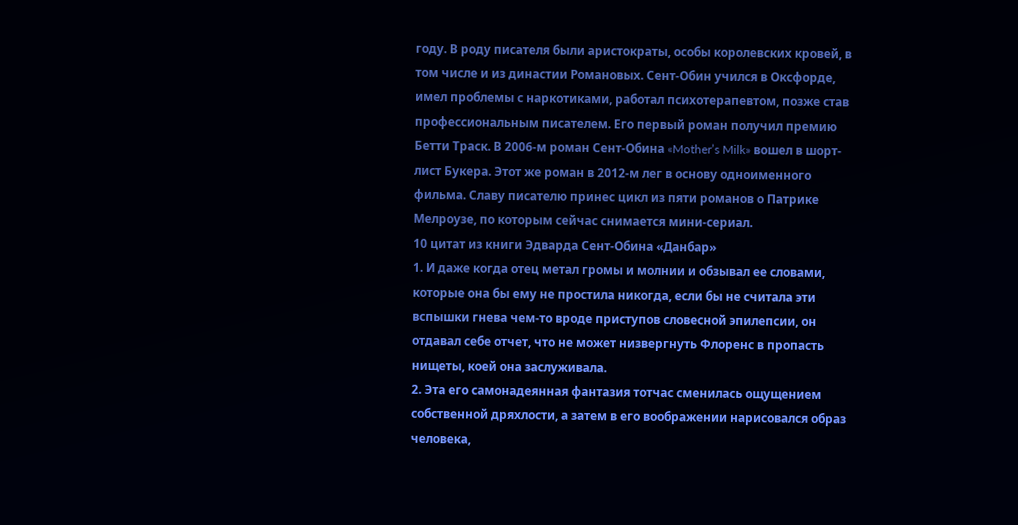году. В роду писателя были аристократы, особы королевских кровей, в том числе и из династии Романовых. Сент-Обин учился в Оксфорде, имел проблемы с наркотиками, работал психотерапевтом, позже став профессиональным писателем. Его первый роман получил премию Бетти Траск. В 2006-м роман Сент-Обина «Mother’s Milk» вошел в шорт-лист Букера. Этот же роман в 2012-м лег в основу одноименного фильма. Славу писателю принес цикл из пяти романов о Патрике Мелроузе, по которым сейчас снимается мини-сериал.
10 цитат из книги Эдварда Сент-Обина «Данбар»
1. И даже когда отец метал громы и молнии и обзывал ее словами, которые она бы ему не простила никогда, если бы не считала эти вспышки гнева чем-то вроде приступов словесной эпилепсии, он отдавал себе отчет, что не может низвергнуть Флоренс в пропасть нищеты, коей она заслуживала.
2. Эта его самонадеянная фантазия тотчас сменилась ощущением собственной дряхлости, а затем в его воображении нарисовался образ человека,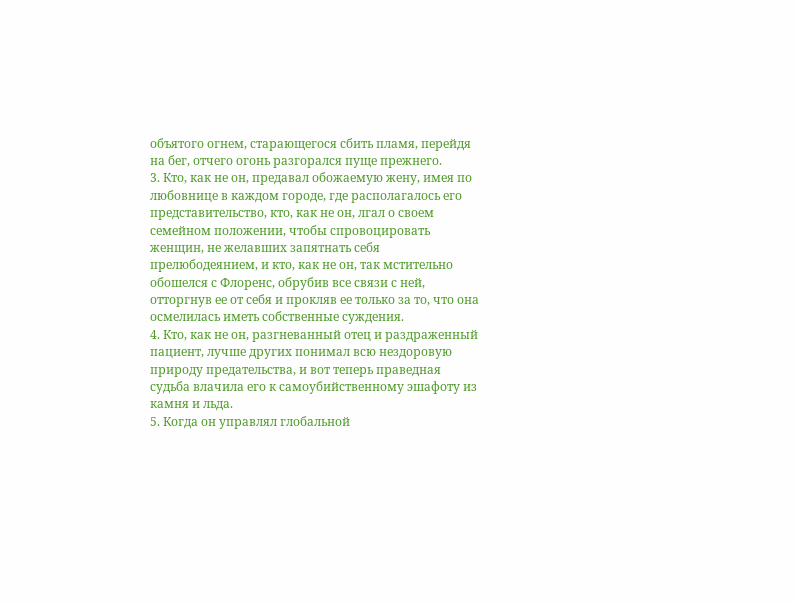объятого огнем, старающегося сбить пламя, перейдя на бег, отчего огонь разгорался пуще прежнего.
3. Кто, как не он, предавал обожаемую жену, имея по любовнице в каждом городе, где располагалось его представительство, кто, как не он, лгал о своем семейном положении, чтобы спровоцировать женщин, не желавших запятнать себя прелюбодеянием, и кто, как не он, так мстительно обошелся с Флоренс, обрубив все связи с ней, отторгнув ее от себя и прокляв ее только за то, что она осмелилась иметь собственные суждения.
4. Кто, как не он, разгневанный отец и раздраженный пациент, лучше других понимал всю нездоровую природу предательства, и вот теперь праведная судьба влачила его к самоубийственному эшафоту из камня и льда.
5. Когда он управлял глобальной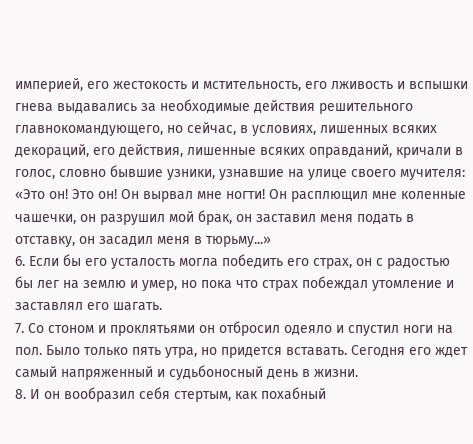империей, его жестокость и мстительность, его лживость и вспышки гнева выдавались за необходимые действия решительного главнокомандующего, но сейчас, в условиях, лишенных всяких декораций, его действия, лишенные всяких оправданий, кричали в голос, словно бывшие узники, узнавшие на улице своего мучителя: «Это он! Это он! Он вырвал мне ногти! Он расплющил мне коленные чашечки, он разрушил мой брак, он заставил меня подать в отставку, он засадил меня в тюрьму...»
6. Если бы его усталость могла победить его страх, он с радостью бы лег на землю и умер, но пока что страх побеждал утомление и заставлял его шагать.
7. Со стоном и проклятьями он отбросил одеяло и спустил ноги на пол. Было только пять утра, но придется вставать. Сегодня его ждет самый напряженный и судьбоносный день в жизни.
8. И он вообразил себя стертым, как похабный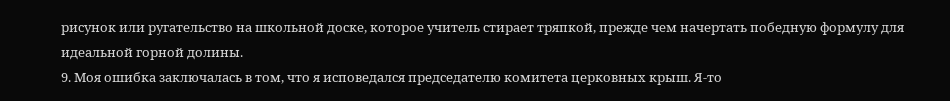рисунок или ругательство на школьной доске, которое учитель стирает тряпкой, прежде чем начертать победную формулу для идеальной горной долины.
9. Моя ошибка заключалась в том, что я исповедался председателю комитета церковных крыш. Я-то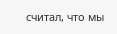считал, что мы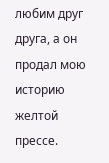любим друг друга, а он продал мою историю желтой прессе.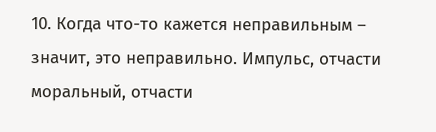10. Когда что-то кажется неправильным – значит, это неправильно. Импульс, отчасти моральный, отчасти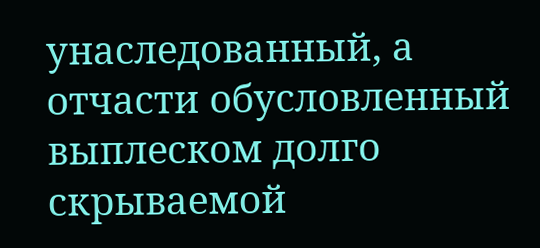унаследованный, а отчасти обусловленный выплеском долго скрываемой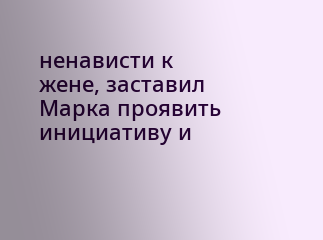ненависти к жене, заставил Марка проявить инициативу и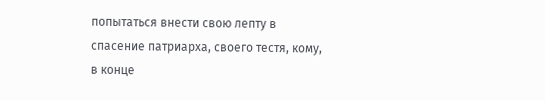попытаться внести свою лепту в спасение патриарха, своего тестя, кому, в конце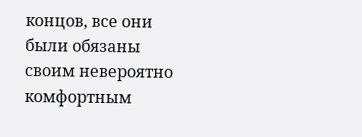концов, все они были обязаны своим невероятно комфортным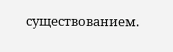существованием.